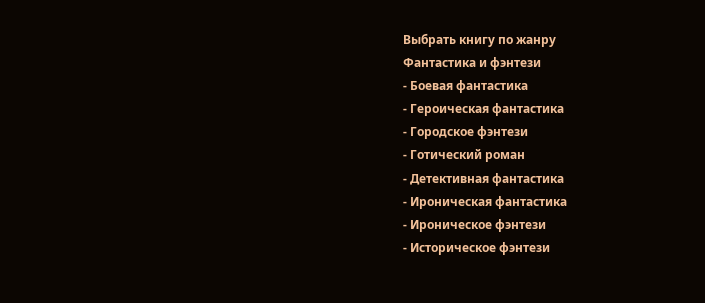Выбрать книгу по жанру
Фантастика и фэнтези
- Боевая фантастика
- Героическая фантастика
- Городское фэнтези
- Готический роман
- Детективная фантастика
- Ироническая фантастика
- Ироническое фэнтези
- Историческое фэнтези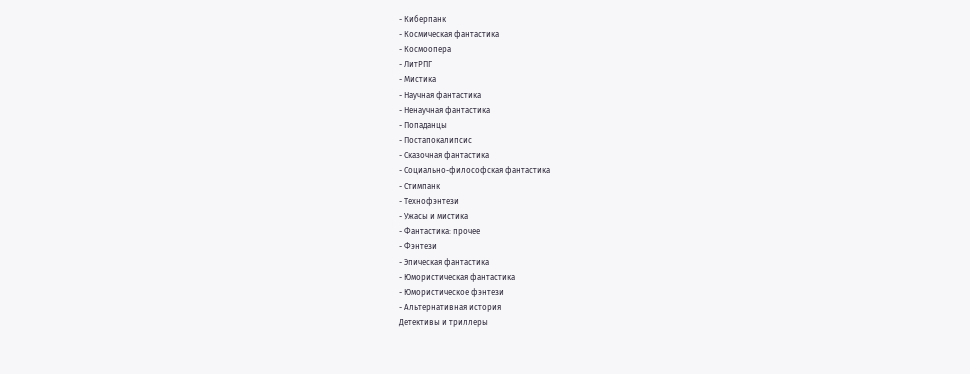- Киберпанк
- Космическая фантастика
- Космоопера
- ЛитРПГ
- Мистика
- Научная фантастика
- Ненаучная фантастика
- Попаданцы
- Постапокалипсис
- Сказочная фантастика
- Социально-философская фантастика
- Стимпанк
- Технофэнтези
- Ужасы и мистика
- Фантастика: прочее
- Фэнтези
- Эпическая фантастика
- Юмористическая фантастика
- Юмористическое фэнтези
- Альтернативная история
Детективы и триллеры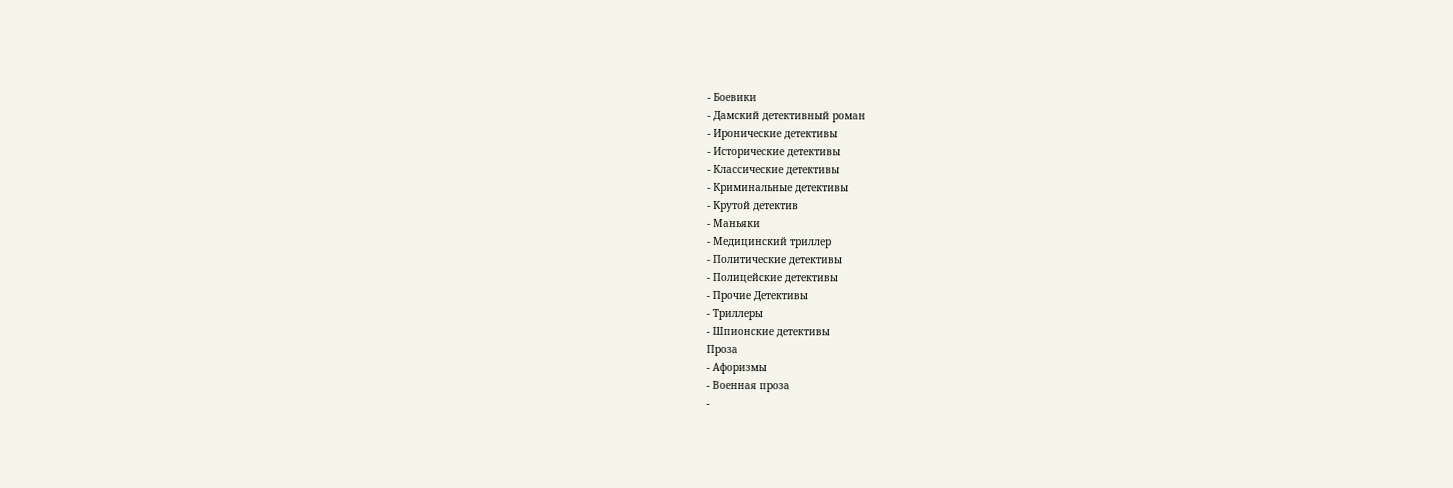- Боевики
- Дамский детективный роман
- Иронические детективы
- Исторические детективы
- Классические детективы
- Криминальные детективы
- Крутой детектив
- Маньяки
- Медицинский триллер
- Политические детективы
- Полицейские детективы
- Прочие Детективы
- Триллеры
- Шпионские детективы
Проза
- Афоризмы
- Военная проза
-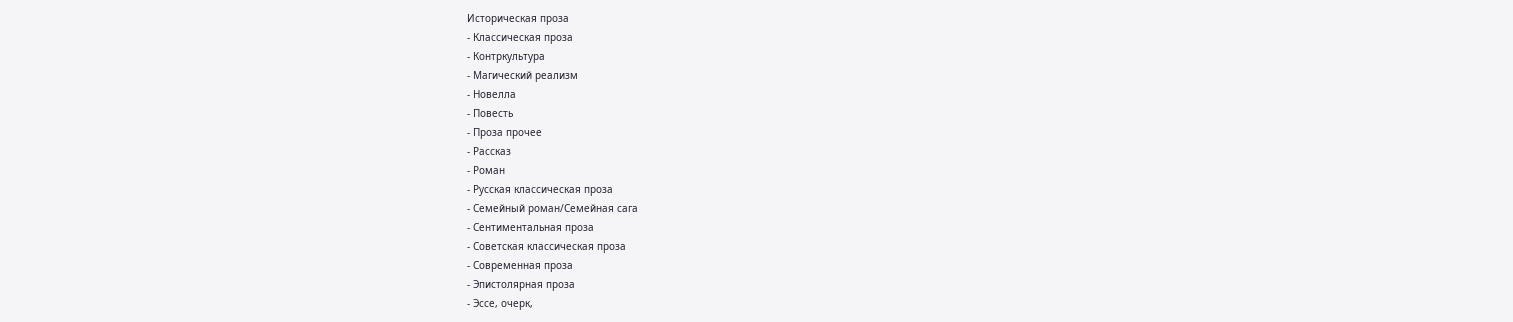Историческая проза
- Классическая проза
- Контркультура
- Магический реализм
- Новелла
- Повесть
- Проза прочее
- Рассказ
- Роман
- Русская классическая проза
- Семейный роман/Семейная сага
- Сентиментальная проза
- Советская классическая проза
- Современная проза
- Эпистолярная проза
- Эссе, очерк,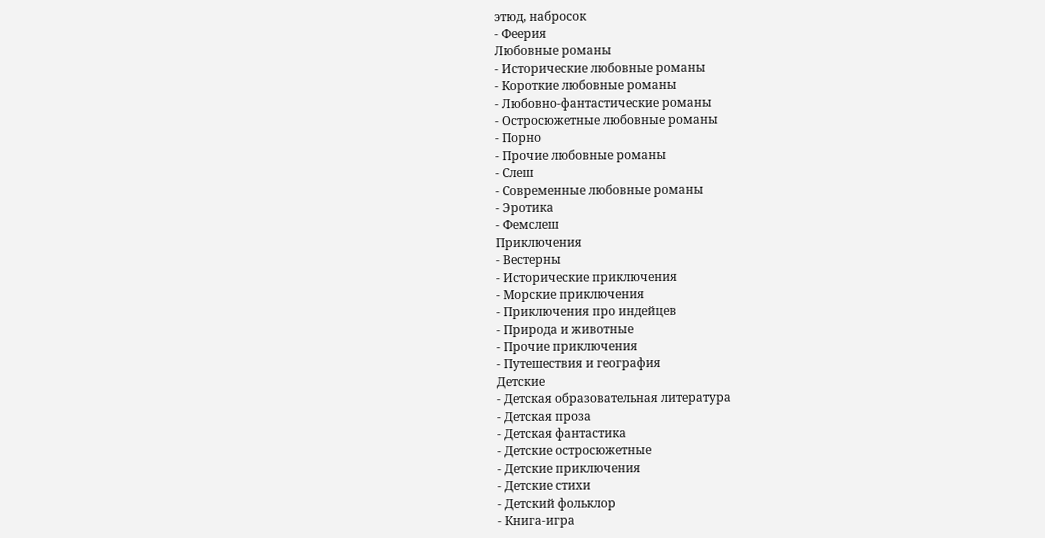этюд, набросок
- Феерия
Любовные романы
- Исторические любовные романы
- Короткие любовные романы
- Любовно-фантастические романы
- Остросюжетные любовные романы
- Порно
- Прочие любовные романы
- Слеш
- Современные любовные романы
- Эротика
- Фемслеш
Приключения
- Вестерны
- Исторические приключения
- Морские приключения
- Приключения про индейцев
- Природа и животные
- Прочие приключения
- Путешествия и география
Детские
- Детская образовательная литература
- Детская проза
- Детская фантастика
- Детские остросюжетные
- Детские приключения
- Детские стихи
- Детский фольклор
- Книга-игра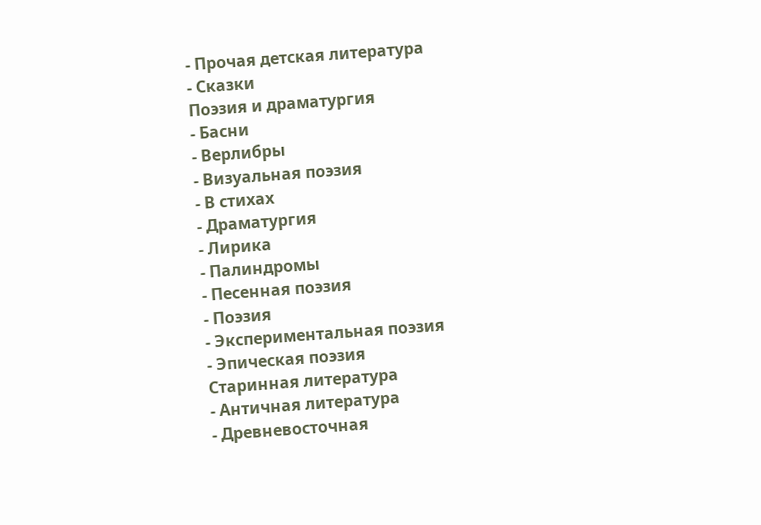- Прочая детская литература
- Сказки
Поэзия и драматургия
- Басни
- Верлибры
- Визуальная поэзия
- В стихах
- Драматургия
- Лирика
- Палиндромы
- Песенная поэзия
- Поэзия
- Экспериментальная поэзия
- Эпическая поэзия
Старинная литература
- Античная литература
- Древневосточная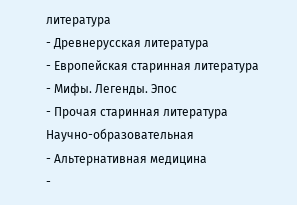литература
- Древнерусская литература
- Европейская старинная литература
- Мифы. Легенды. Эпос
- Прочая старинная литература
Научно-образовательная
- Альтернативная медицина
-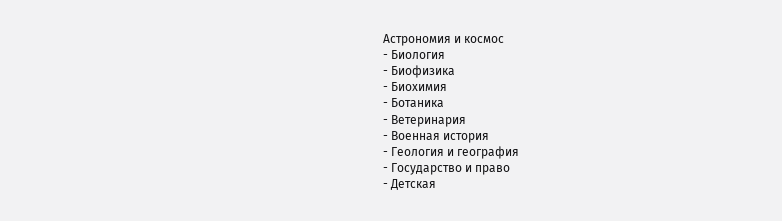Астрономия и космос
- Биология
- Биофизика
- Биохимия
- Ботаника
- Ветеринария
- Военная история
- Геология и география
- Государство и право
- Детская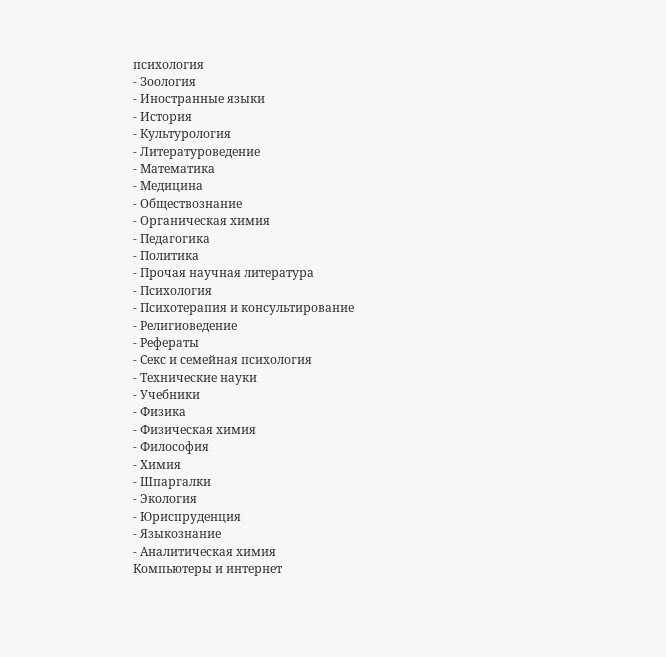психология
- Зоология
- Иностранные языки
- История
- Культурология
- Литературоведение
- Математика
- Медицина
- Обществознание
- Органическая химия
- Педагогика
- Политика
- Прочая научная литература
- Психология
- Психотерапия и консультирование
- Религиоведение
- Рефераты
- Секс и семейная психология
- Технические науки
- Учебники
- Физика
- Физическая химия
- Философия
- Химия
- Шпаргалки
- Экология
- Юриспруденция
- Языкознание
- Аналитическая химия
Компьютеры и интернет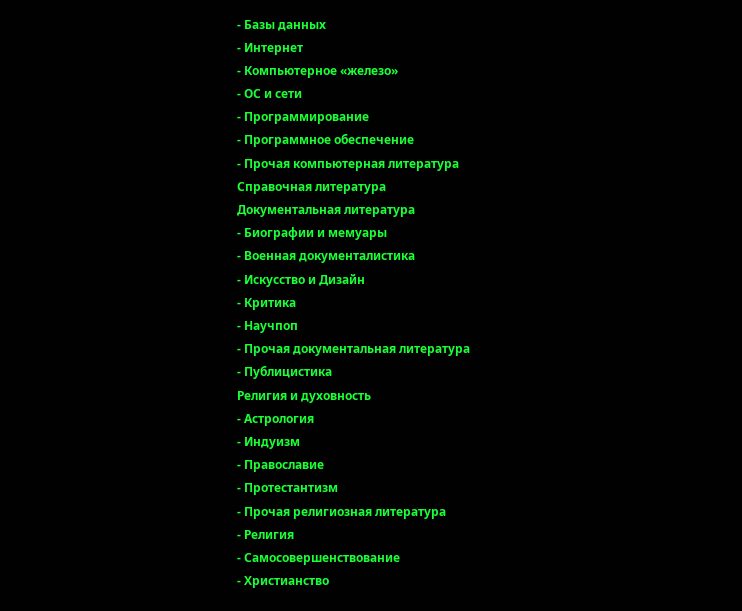- Базы данных
- Интернет
- Компьютерное «железо»
- ОС и сети
- Программирование
- Программное обеспечение
- Прочая компьютерная литература
Справочная литература
Документальная литература
- Биографии и мемуары
- Военная документалистика
- Искусство и Дизайн
- Критика
- Научпоп
- Прочая документальная литература
- Публицистика
Религия и духовность
- Астрология
- Индуизм
- Православие
- Протестантизм
- Прочая религиозная литература
- Религия
- Самосовершенствование
- Христианство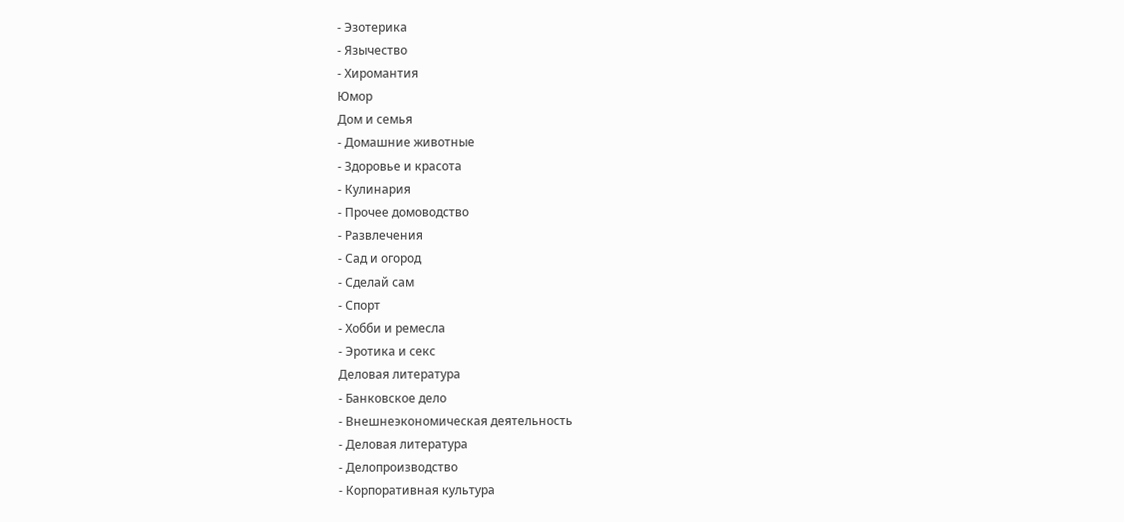- Эзотерика
- Язычество
- Хиромантия
Юмор
Дом и семья
- Домашние животные
- Здоровье и красота
- Кулинария
- Прочее домоводство
- Развлечения
- Сад и огород
- Сделай сам
- Спорт
- Хобби и ремесла
- Эротика и секс
Деловая литература
- Банковское дело
- Внешнеэкономическая деятельность
- Деловая литература
- Делопроизводство
- Корпоративная культура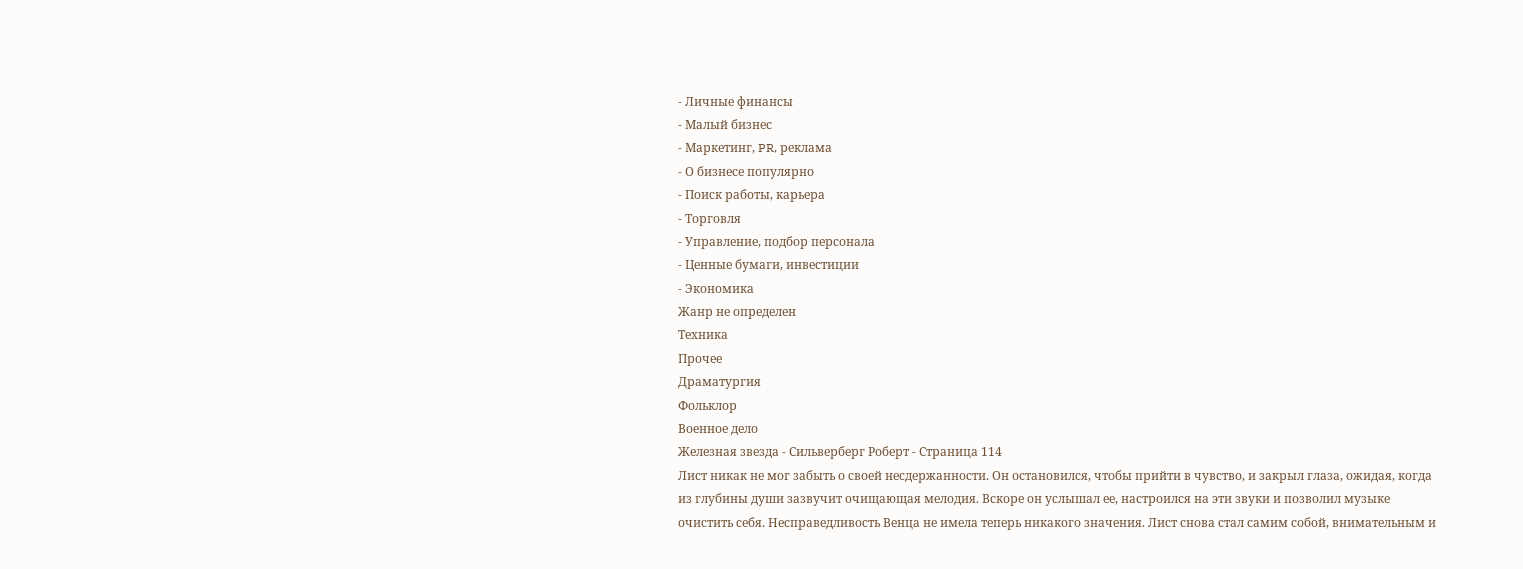- Личные финансы
- Малый бизнес
- Маркетинг, PR, реклама
- О бизнесе популярно
- Поиск работы, карьера
- Торговля
- Управление, подбор персонала
- Ценные бумаги, инвестиции
- Экономика
Жанр не определен
Техника
Прочее
Драматургия
Фольклор
Военное дело
Железная звезда - Сильверберг Роберт - Страница 114
Лист никак не мог забыть о своей несдержанности. Он остановился, чтобы прийти в чувство, и закрыл глаза, ожидая, когда из глубины души зазвучит очищающая мелодия. Вскоре он услышал ее, настроился на эти звуки и позволил музыке очистить себя. Несправедливость Венца не имела теперь никакого значения. Лист снова стал самим собой, внимательным и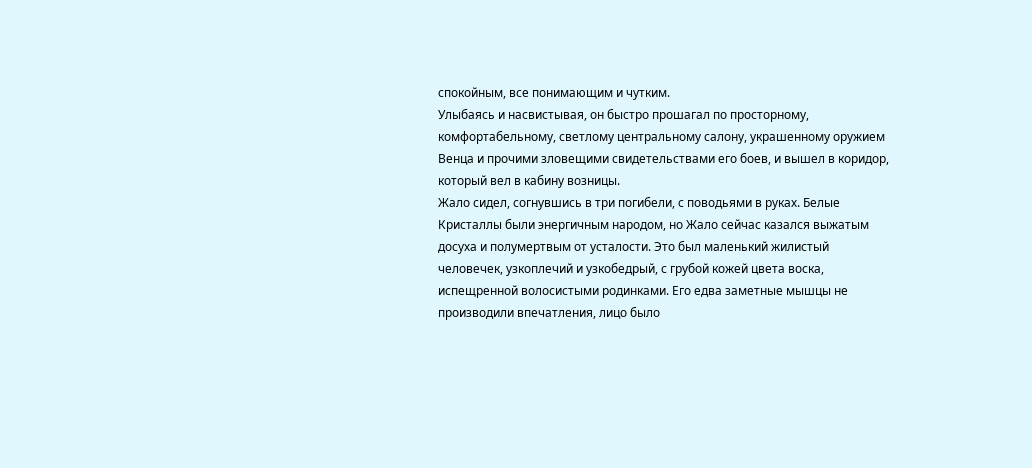спокойным, все понимающим и чутким.
Улыбаясь и насвистывая, он быстро прошагал по просторному, комфортабельному, светлому центральному салону, украшенному оружием Венца и прочими зловещими свидетельствами его боев, и вышел в коридор, который вел в кабину возницы.
Жало сидел, согнувшись в три погибели, с поводьями в руках. Белые Кристаллы были энергичным народом, но Жало сейчас казался выжатым досуха и полумертвым от усталости. Это был маленький жилистый человечек, узкоплечий и узкобедрый, с грубой кожей цвета воска, испещренной волосистыми родинками. Его едва заметные мышцы не производили впечатления, лицо было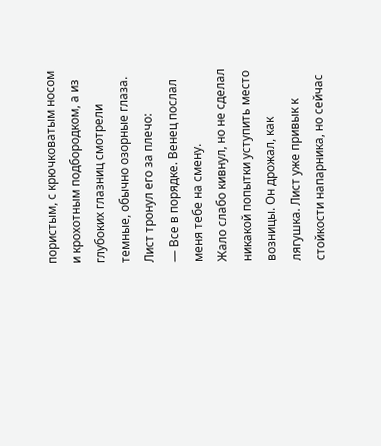пористым, с крючковатым носом и крохотным подбородком, а из глубоких глазниц смотрели темные, обычно озорные глаза.
Лист тронул его за плечо:
— Все в порядке. Венец послал меня тебе на смену.
Жало слабо кивнул, но не сделал никакой попытки уступить место возницы. Он дрожал, как лягушка. Лист уже привык к стойкости напарника, но сейчас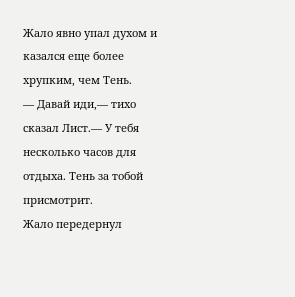Жало явно упал духом и казался еще более хрупким, чем Тень.
— Давай иди,— тихо сказал Лист.— У тебя несколько часов для отдыха. Тень за тобой присмотрит.
Жало передернул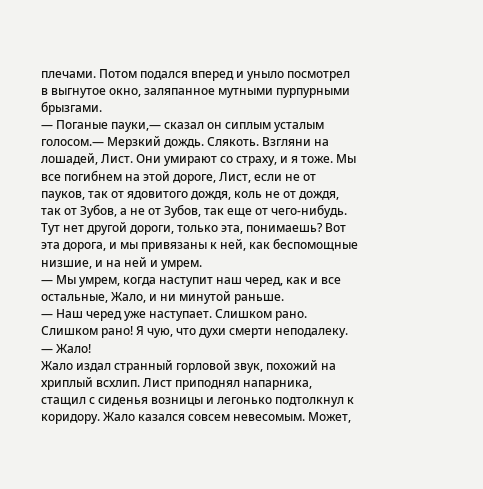плечами. Потом подался вперед и уныло посмотрел в выгнутое окно, заляпанное мутными пурпурными брызгами.
— Поганые пауки,— сказал он сиплым усталым голосом.— Мерзкий дождь. Слякоть. Взгляни на лошадей, Лист. Они умирают со страху, и я тоже. Мы все погибнем на этой дороге, Лист, если не от пауков, так от ядовитого дождя, коль не от дождя, так от Зубов, а не от Зубов, так еще от чего-нибудь. Тут нет другой дороги, только эта, понимаешь? Вот эта дорога, и мы привязаны к ней, как беспомощные низшие, и на ней и умрем.
— Мы умрем, когда наступит наш черед, как и все остальные, Жало, и ни минутой раньше.
— Наш черед уже наступает. Слишком рано. Слишком рано! Я чую, что духи смерти неподалеку.
— Жало!
Жало издал странный горловой звук, похожий на хриплый всхлип. Лист приподнял напарника, стащил с сиденья возницы и легонько подтолкнул к коридору. Жало казался совсем невесомым. Может,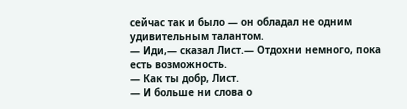сейчас так и было — он обладал не одним удивительным талантом.
— Иди,— сказал Лист.— Отдохни немного, пока есть возможность.
— Как ты добр, Лист.
— И больше ни слова о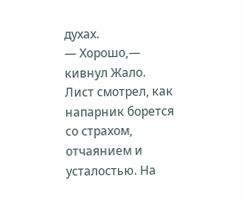духах.
— Хорошо,— кивнул Жало.
Лист смотрел, как напарник борется со страхом, отчаянием и усталостью. На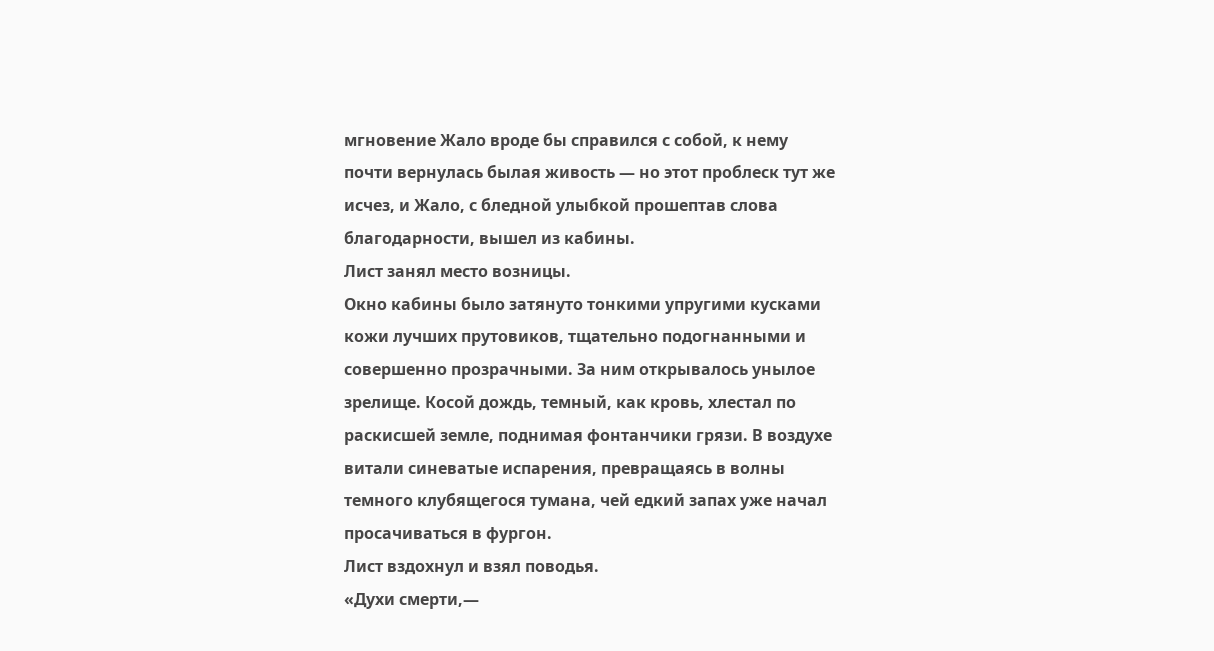мгновение Жало вроде бы справился с собой, к нему почти вернулась былая живость — но этот проблеск тут же исчез, и Жало, с бледной улыбкой прошептав слова благодарности, вышел из кабины.
Лист занял место возницы.
Окно кабины было затянуто тонкими упругими кусками кожи лучших прутовиков, тщательно подогнанными и совершенно прозрачными. За ним открывалось унылое зрелище. Косой дождь, темный, как кровь, хлестал по раскисшей земле, поднимая фонтанчики грязи. В воздухе витали синеватые испарения, превращаясь в волны темного клубящегося тумана, чей едкий запах уже начал просачиваться в фургон.
Лист вздохнул и взял поводья.
«Духи смерти,—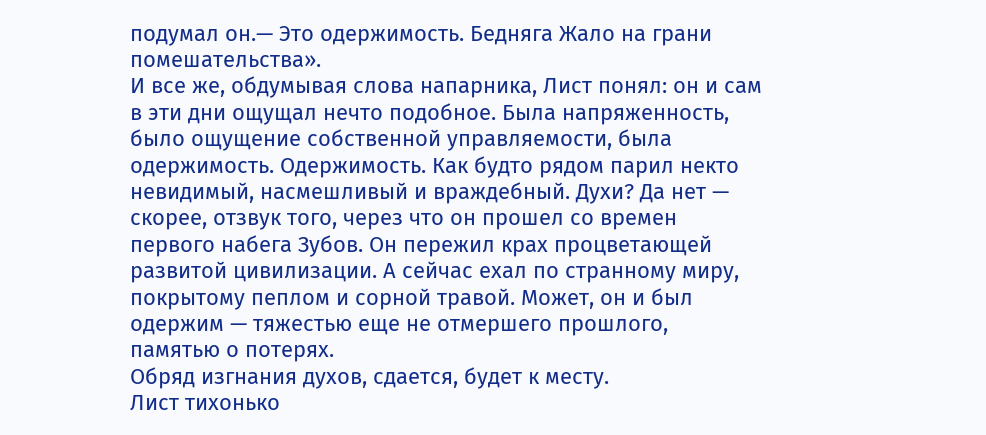подумал он.— Это одержимость. Бедняга Жало на грани помешательства».
И все же, обдумывая слова напарника, Лист понял: он и сам в эти дни ощущал нечто подобное. Была напряженность, было ощущение собственной управляемости, была одержимость. Одержимость. Как будто рядом парил некто невидимый, насмешливый и враждебный. Духи? Да нет — скорее, отзвук того, через что он прошел со времен первого набега Зубов. Он пережил крах процветающей развитой цивилизации. А сейчас ехал по странному миру, покрытому пеплом и сорной травой. Может, он и был одержим — тяжестью еще не отмершего прошлого, памятью о потерях.
Обряд изгнания духов, сдается, будет к месту.
Лист тихонько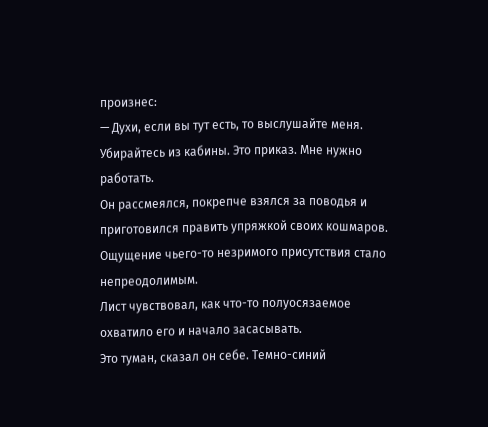произнес:
— Духи, если вы тут есть, то выслушайте меня. Убирайтесь из кабины. Это приказ. Мне нужно работать.
Он рассмеялся, покрепче взялся за поводья и приготовился править упряжкой своих кошмаров.
Ощущение чьего-то незримого присутствия стало непреодолимым.
Лист чувствовал, как что-то полуосязаемое охватило его и начало засасывать.
Это туман, сказал он себе. Темно-синий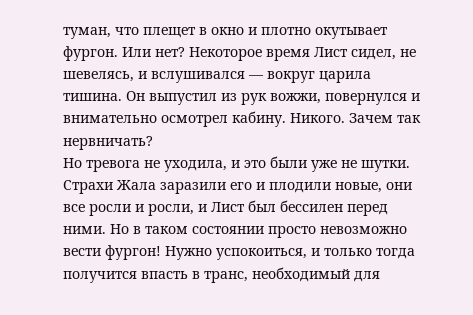туман, что плещет в окно и плотно окутывает фургон. Или нет? Некоторое время Лист сидел, не шевелясь, и вслушивался — вокруг царила тишина. Он выпустил из рук вожжи, повернулся и внимательно осмотрел кабину. Никого. Зачем так нервничать?
Но тревога не уходила, и это были уже не шутки. Страхи Жала заразили его и плодили новые, они все росли и росли, и Лист был бессилен перед ними. Но в таком состоянии просто невозможно вести фургон! Нужно успокоиться, и только тогда получится впасть в транс, необходимый для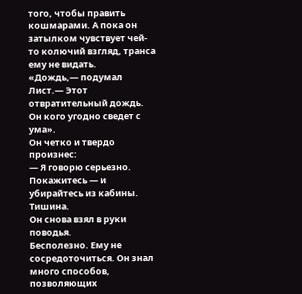того, чтобы править кошмарами. А пока он затылком чувствует чей-то колючий взгляд, транса ему не видать.
«Дождь,— подумал Лист.— Этот отвратительный дождь. Он кого угодно сведет с ума».
Он четко и твердо произнес:
— Я говорю серьезно. Покажитесь — и убирайтесь из кабины.
Тишина.
Он снова взял в руки поводья.
Бесполезно. Ему не сосредоточиться. Он знал много способов, позволяющих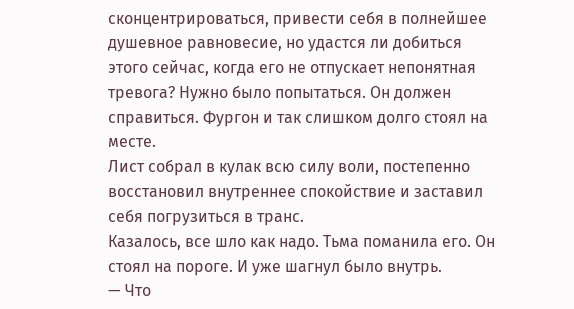сконцентрироваться, привести себя в полнейшее душевное равновесие, но удастся ли добиться этого сейчас, когда его не отпускает непонятная тревога? Нужно было попытаться. Он должен справиться. Фургон и так слишком долго стоял на месте.
Лист собрал в кулак всю силу воли, постепенно восстановил внутреннее спокойствие и заставил себя погрузиться в транс.
Казалось, все шло как надо. Тьма поманила его. Он стоял на пороге. И уже шагнул было внутрь.
— Что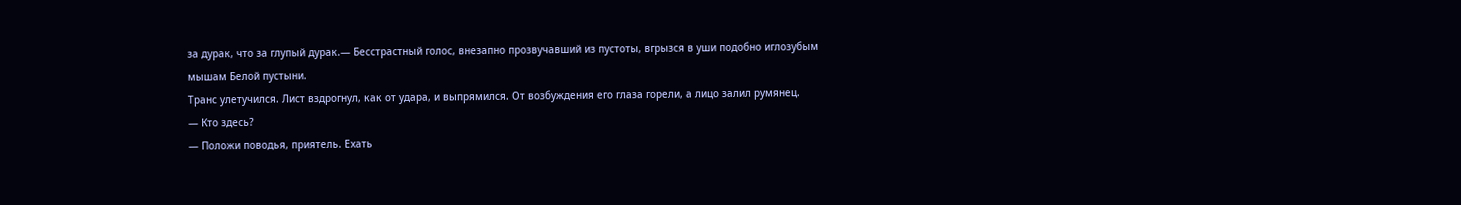за дурак, что за глупый дурак.— Бесстрастный голос, внезапно прозвучавший из пустоты, вгрызся в уши подобно иглозубым мышам Белой пустыни.
Транс улетучился. Лист вздрогнул, как от удара, и выпрямился. От возбуждения его глаза горели, а лицо залил румянец.
— Кто здесь?
— Положи поводья, приятель. Ехать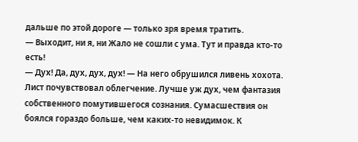дальше по этой дороге — только зря время тратить.
— Выходит, ни я, ни Жало не сошли с ума. Тут и правда кто-то есть!
— Дух! Да, дух, дух, дух! — На него обрушился ливень хохота.
Лист почувствовал облегчение. Лучше уж дух, чем фантазия собственного помутившегося сознания. Сумасшествия он боялся гораздо больше, чем каких-то невидимок. К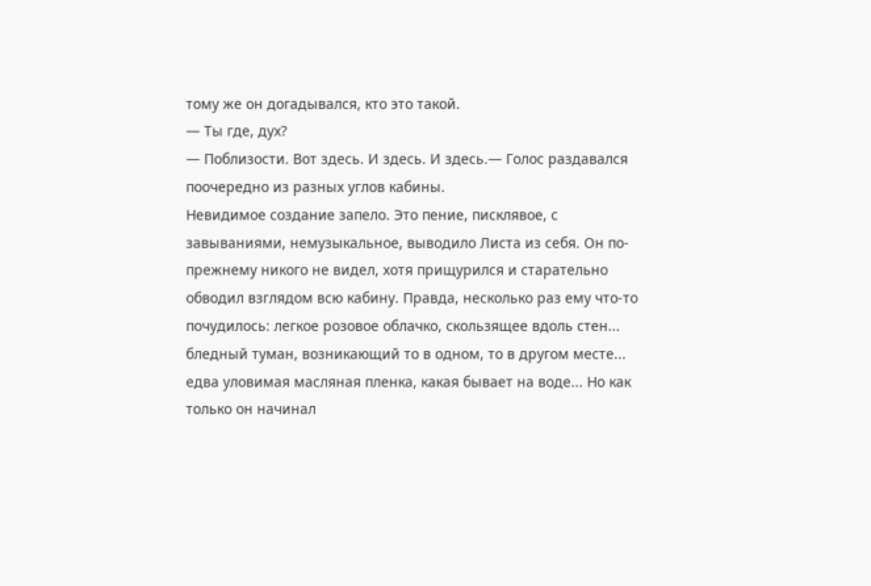тому же он догадывался, кто это такой.
— Ты где, дух?
— Поблизости. Вот здесь. И здесь. И здесь.— Голос раздавался поочередно из разных углов кабины.
Невидимое создание запело. Это пение, писклявое, с завываниями, немузыкальное, выводило Листа из себя. Он по-прежнему никого не видел, хотя прищурился и старательно обводил взглядом всю кабину. Правда, несколько раз ему что-то почудилось: легкое розовое облачко, скользящее вдоль стен... бледный туман, возникающий то в одном, то в другом месте... едва уловимая масляная пленка, какая бывает на воде... Но как только он начинал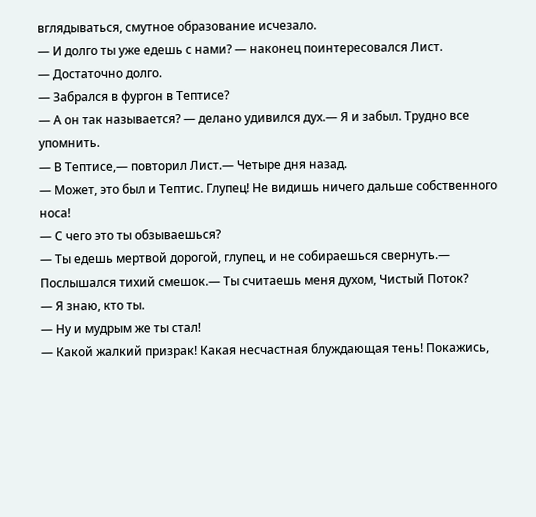вглядываться, смутное образование исчезало.
— И долго ты уже едешь с нами? — наконец поинтересовался Лист.
— Достаточно долго.
— Забрался в фургон в Тептисе?
— А он так называется? — делано удивился дух.— Я и забыл. Трудно все упомнить.
— В Тептисе,— повторил Лист.— Четыре дня назад.
— Может, это был и Тептис. Глупец! Не видишь ничего дальше собственного носа!
— С чего это ты обзываешься?
— Ты едешь мертвой дорогой, глупец, и не собираешься свернуть.— Послышался тихий смешок.— Ты считаешь меня духом, Чистый Поток?
— Я знаю, кто ты.
— Ну и мудрым же ты стал!
— Какой жалкий призрак! Какая несчастная блуждающая тень! Покажись,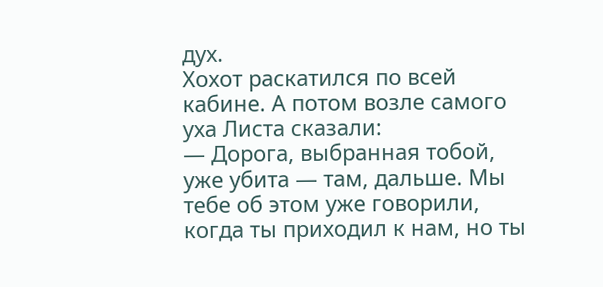дух.
Хохот раскатился по всей кабине. А потом возле самого уха Листа сказали:
— Дорога, выбранная тобой, уже убита — там, дальше. Мы тебе об этом уже говорили, когда ты приходил к нам, но ты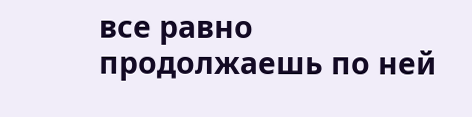все равно продолжаешь по ней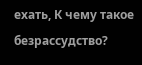ехать, К чему такое безрассудство?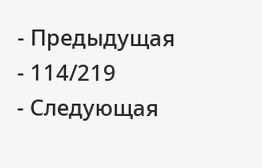- Предыдущая
- 114/219
- Следующая